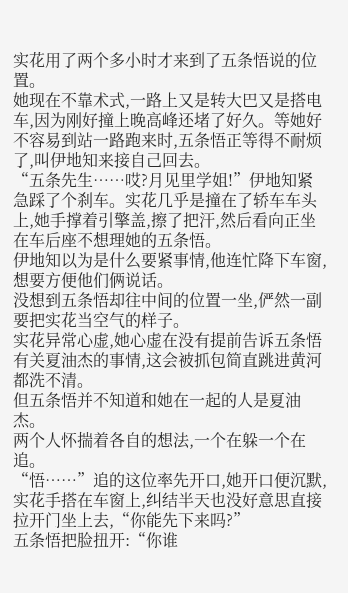实花用了两个多小时才来到了五条悟说的位置。
她现在不靠术式,一路上又是转大巴又是搭电车,因为刚好撞上晚高峰还堵了好久。等她好不容易到站一路跑来时,五条悟正等得不耐烦了,叫伊地知来接自己回去。
“五条先生……哎?月见里学姐!”伊地知紧急踩了个刹车。实花几乎是撞在了轿车车头上,她手撑着引擎盖,擦了把汗,然后看向正坐在车后座不想理她的五条悟。
伊地知以为是什么要紧事情,他连忙降下车窗,想要方便他们俩说话。
没想到五条悟却往中间的位置一坐,俨然一副要把实花当空气的样子。
实花异常心虚,她心虚在没有提前告诉五条悟有关夏油杰的事情,这会被抓包简直跳进黄河都洗不清。
但五条悟并不知道和她在一起的人是夏油杰。
两个人怀揣着各自的想法,一个在躲一个在追。
“悟……”追的这位率先开口,她开口便沉默,实花手搭在车窗上,纠结半天也没好意思直接拉开门坐上去,“你能先下来吗?”
五条悟把脸扭开:“你谁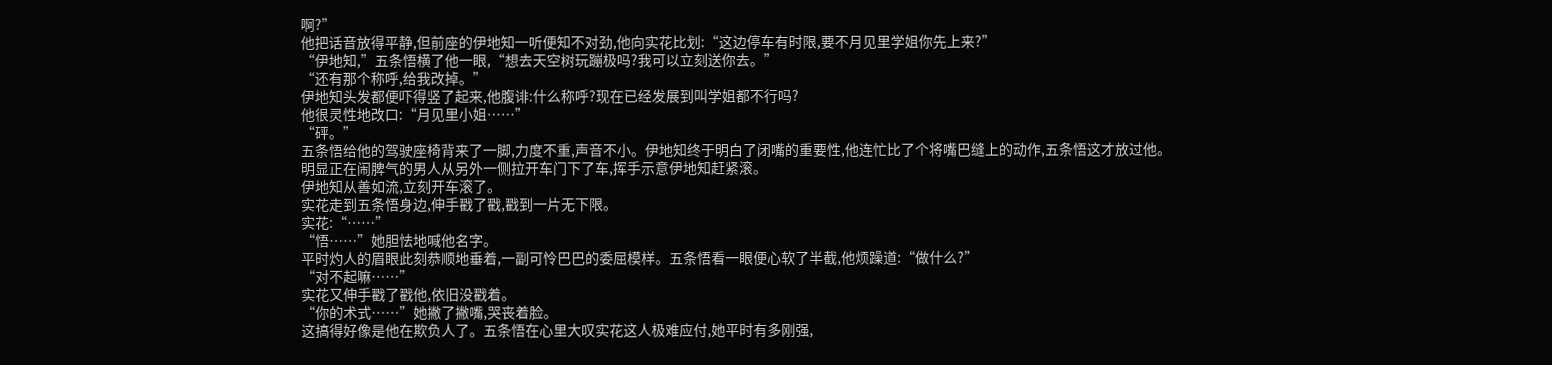啊?”
他把话音放得平静,但前座的伊地知一听便知不对劲,他向实花比划:“这边停车有时限,要不月见里学姐你先上来?”
“伊地知,”五条悟横了他一眼,“想去天空树玩蹦极吗?我可以立刻送你去。”
“还有那个称呼,给我改掉。”
伊地知头发都便吓得竖了起来,他腹诽:什么称呼?现在已经发展到叫学姐都不行吗?
他很灵性地改口:“月见里小姐……”
“砰。”
五条悟给他的驾驶座椅背来了一脚,力度不重,声音不小。伊地知终于明白了闭嘴的重要性,他连忙比了个将嘴巴缝上的动作,五条悟这才放过他。
明显正在闹脾气的男人从另外一侧拉开车门下了车,挥手示意伊地知赶紧滚。
伊地知从善如流,立刻开车滚了。
实花走到五条悟身边,伸手戳了戳,戳到一片无下限。
实花:“……”
“悟……”她胆怯地喊他名字。
平时灼人的眉眼此刻恭顺地垂着,一副可怜巴巴的委屈模样。五条悟看一眼便心软了半截,他烦躁道:“做什么?”
“对不起嘛……”
实花又伸手戳了戳他,依旧没戳着。
“你的术式……”她撇了撇嘴,哭丧着脸。
这搞得好像是他在欺负人了。五条悟在心里大叹实花这人极难应付,她平时有多刚强,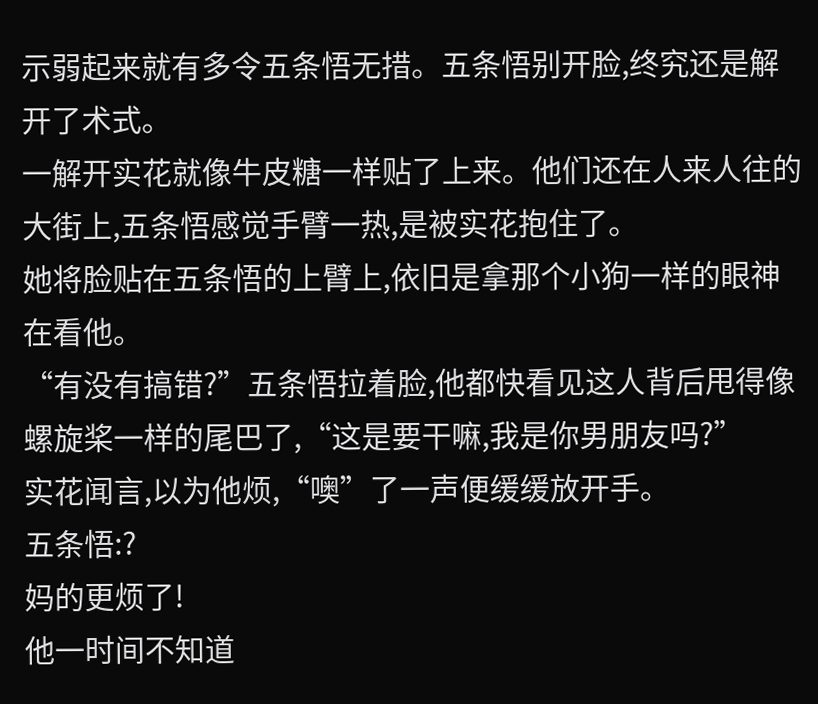示弱起来就有多令五条悟无措。五条悟别开脸,终究还是解开了术式。
一解开实花就像牛皮糖一样贴了上来。他们还在人来人往的大街上,五条悟感觉手臂一热,是被实花抱住了。
她将脸贴在五条悟的上臂上,依旧是拿那个小狗一样的眼神在看他。
“有没有搞错?”五条悟拉着脸,他都快看见这人背后甩得像螺旋桨一样的尾巴了,“这是要干嘛,我是你男朋友吗?”
实花闻言,以为他烦,“噢”了一声便缓缓放开手。
五条悟:?
妈的更烦了!
他一时间不知道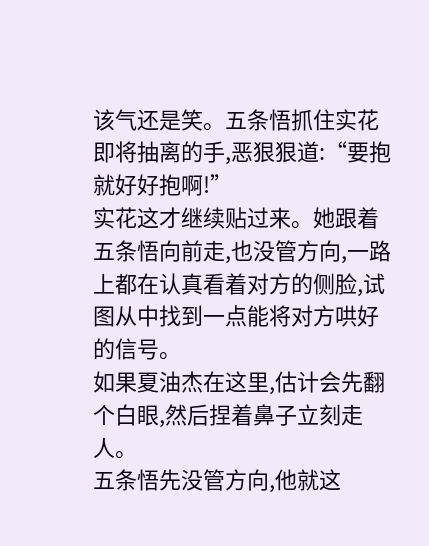该气还是笑。五条悟抓住实花即将抽离的手,恶狠狠道:“要抱就好好抱啊!”
实花这才继续贴过来。她跟着五条悟向前走,也没管方向,一路上都在认真看着对方的侧脸,试图从中找到一点能将对方哄好的信号。
如果夏油杰在这里,估计会先翻个白眼,然后捏着鼻子立刻走人。
五条悟先没管方向,他就这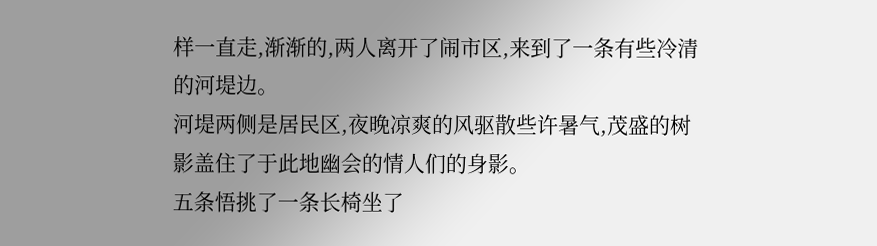样一直走,渐渐的,两人离开了闹市区,来到了一条有些冷清的河堤边。
河堤两侧是居民区,夜晚凉爽的风驱散些许暑气,茂盛的树影盖住了于此地幽会的情人们的身影。
五条悟挑了一条长椅坐了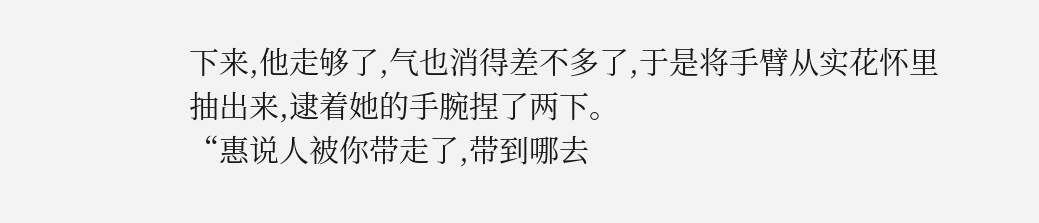下来,他走够了,气也消得差不多了,于是将手臂从实花怀里抽出来,逮着她的手腕捏了两下。
“惠说人被你带走了,带到哪去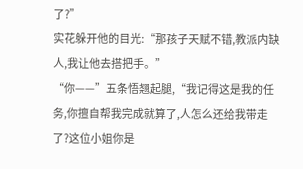了?”
实花躲开他的目光:“那孩子天赋不错,教派内缺人,我让他去搭把手。”
“你——”五条悟翘起腿,“我记得这是我的任务,你擅自帮我完成就算了,人怎么还给我带走了?这位小姐你是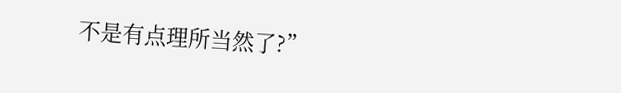不是有点理所当然了?”